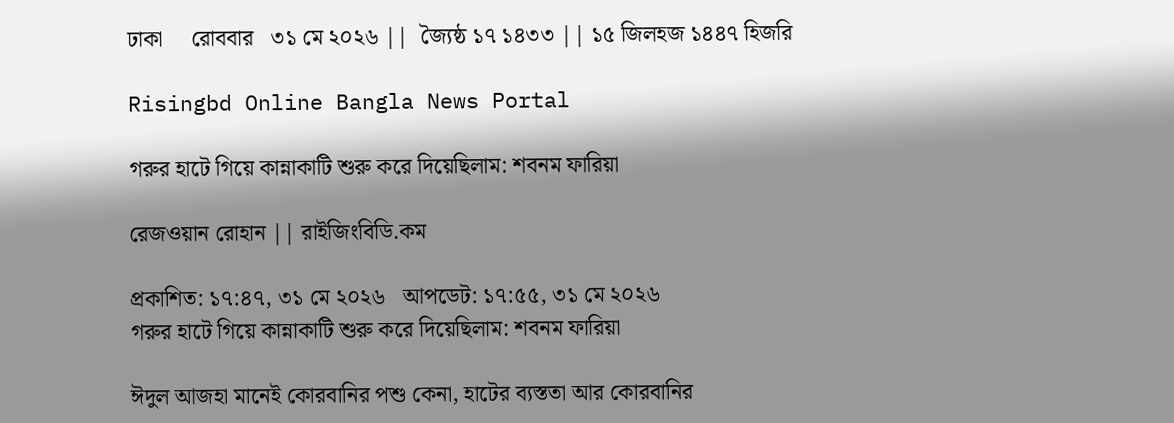ঢাকা     রোববার   ৩১ মে ২০২৬ ||  জ্যৈষ্ঠ ১৭ ১৪৩৩ || ১৫ জিলহজ ১৪৪৭ হিজরি

Risingbd Online Bangla News Portal

গরুর হাটে গিয়ে কান্নাকাটি শুরু করে দিয়েছিলাম: শবনম ফারিয়া

রেজওয়ান রোহান || রাইজিংবিডি.কম

প্রকাশিত: ১৭:৪৭, ৩১ মে ২০২৬   আপডেট: ১৭:৫৫, ৩১ মে ২০২৬
গরুর হাটে গিয়ে কান্নাকাটি শুরু করে দিয়েছিলাম: শবনম ফারিয়া

ঈদুল আজহা মানেই কোরবানির পশু কেনা, হাটের ব্যস্ততা আর কোরবানির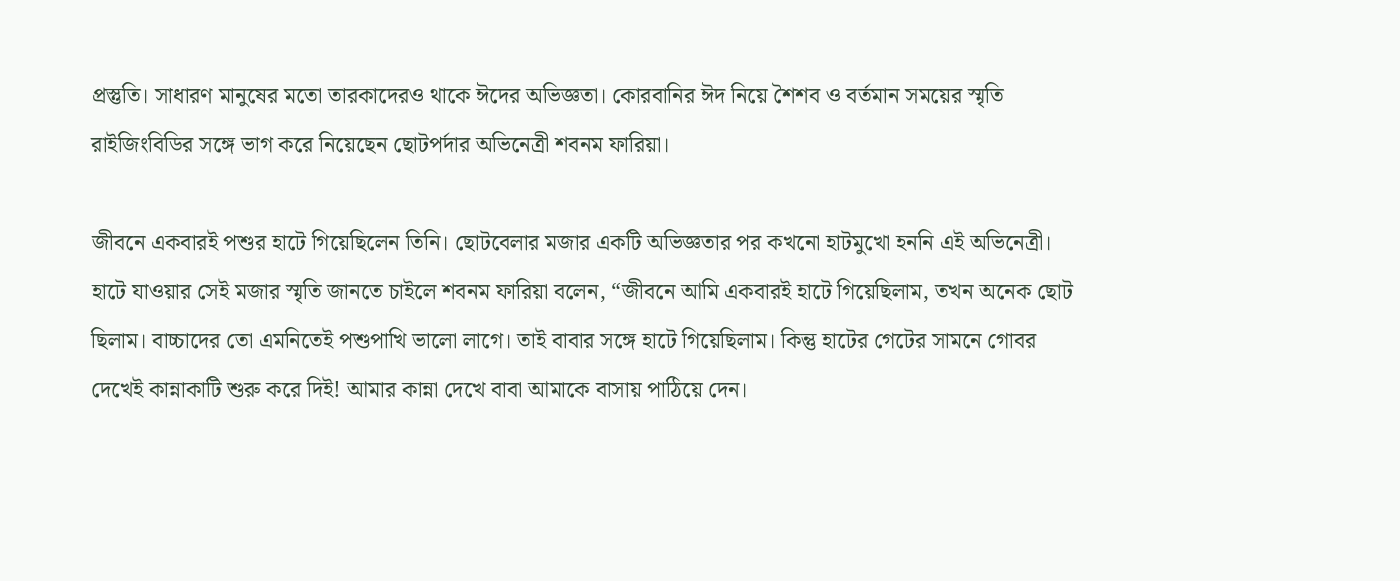প্রস্তুতি। সাধারণ মানুষের মতো তারকাদেরও থাকে ঈদের অভিজ্ঞতা। কোরবানির ঈদ নিয়ে শৈশব ও বর্তমান সময়ের স্মৃতি রাইজিংবিডির সঙ্গে ভাগ করে নিয়েছেন ছোটপর্দার অভিনেত্রী শবনম ফারিয়া।

জীবনে একবারই পশুর হাটে গিয়েছিলেন তিনি। ছোটবেলার মজার একটি অভিজ্ঞতার পর কখনো হাটমুখো হননি এই অভিনেত্রী। হাটে যাওয়ার সেই মজার স্মৃতি জানতে চাইলে শবনম ফারিয়া বলেন, “জীবনে আমি একবারই হাটে গিয়েছিলাম, তখন অনেক ছোট ছিলাম। বাচ্চাদের তো এমনিতেই পশুপাখি ভালো লাগে। তাই বাবার সঙ্গে হাটে গিয়েছিলাম। কিন্তু হাটের গেটের সামনে গোবর দেখেই কান্নাকাটি শুরু করে দিই! আমার কান্না দেখে বাবা আমাকে বাসায় পাঠিয়ে দেন।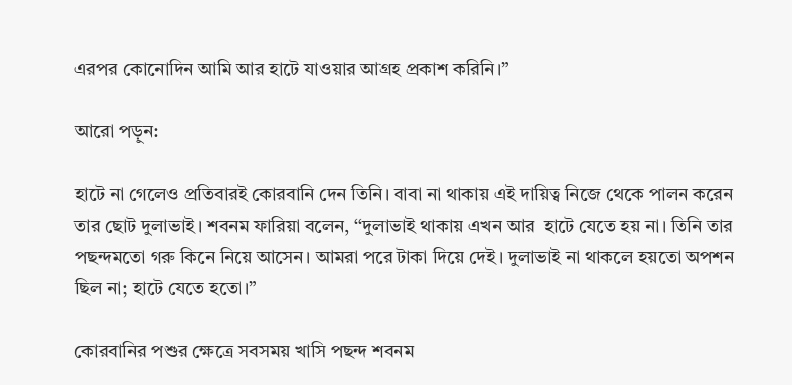এরপর কোনোদিন আমি আর হাটে যাওয়ার আগ্রহ প্রকাশ করিনি।”

আরো পড়ুন:

হাটে না গেলেও প্রতিবারই কোরবানি দেন তিনি। বাবা না থাকায় এই দায়িত্ব নিজে থেকে পালন করেন তার ছোট দুলাভাই। শবনম ফারিয়া বলেন, ‘‘দুলাভাই থাকায় এখন আর  হাটে যেতে হয় না। তিনি তার পছন্দমতো গরু কিনে নিয়ে আসেন। আমরা পরে টাকা দিয়ে দেই। দুলাভাই না থাকলে হয়তো অপশন ছিল না; হাটে যেতে হতো।”

কোরবানির পশুর ক্ষেত্রে সবসময় খাসি পছন্দ শবনম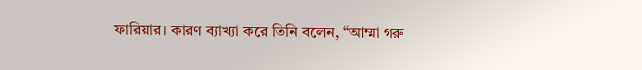ফারিয়ার। কারণ ব্যাখ্যা করে তিনি বলেন, “আম্মা গরু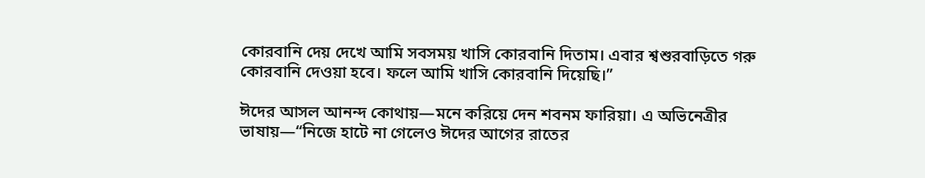কোরবানি দেয় দেখে আমি সবসময় খাসি কোরবানি দিতাম। এবার শ্বশুরবাড়িতে গরু কোরবানি দেওয়া হবে। ফলে আমি খাসি কোরবানি দিয়েছি।”

ঈদের আসল আনন্দ কোথায়—মনে করিয়ে দেন শবনম ফারিয়া। এ অভিনেত্রীর ভাষায়—“নিজে হাটে না গেলেও ঈদের আগের রাতের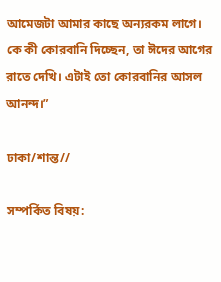আমেজটা আমার কাছে অন্যরকম লাগে। কে কী কোরবানি দিচ্ছেন, তা ঈদের আগের রাতে দেখি। এটাই তো কোরবানির আসল আনন্দ।”

ঢাকা/শান্ত//

সম্পর্কিত বিষয়: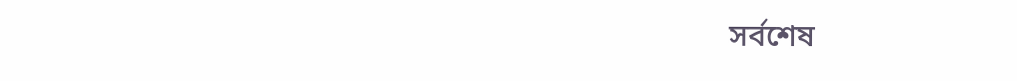সর্বশেষ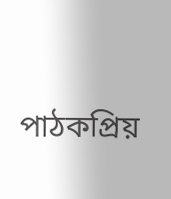পাঠকপ্রিয়